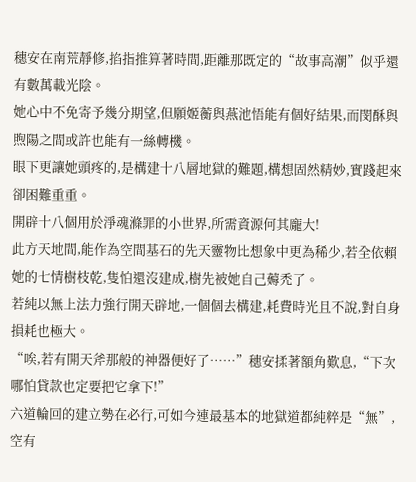穗安在南荒靜修,掐指推算著時間,距離那既定的“故事高潮”似乎還有數萬載光陰。
她心中不免寄予幾分期望,但願姬蘅與燕池悟能有個好結果,而閔酥與煦陽之間或許也能有一絲轉機。
眼下更讓她頭疼的,是構建十八層地獄的難題,構想固然精妙,實踐起來卻困難重重。
開辟十八個用於淨魂滌罪的小世界,所需資源何其龐大!
此方天地間,能作為空間基石的先天靈物比想象中更為稀少,若全依賴她的七情樹枝乾,隻怕還沒建成,樹先被她自己薅禿了。
若純以無上法力強行開天辟地,一個個去構建,耗費時光且不說,對自身損耗也極大。
“唉,若有開天斧那般的神器便好了……”穗安揉著額角歎息,“下次哪怕貸款也定要把它拿下!”
六道輪回的建立勢在必行,可如今連最基本的地獄道都純粹是“無”,空有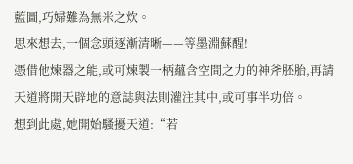藍圖,巧婦難為無米之炊。
思來想去,一個念頭逐漸清晰——等墨淵蘇醒!
憑借他煉器之能,或可煉製一柄蘊含空間之力的神斧胚胎,再請天道將開天辟地的意誌與法則灌注其中,或可事半功倍。
想到此處,她開始騷擾天道:“若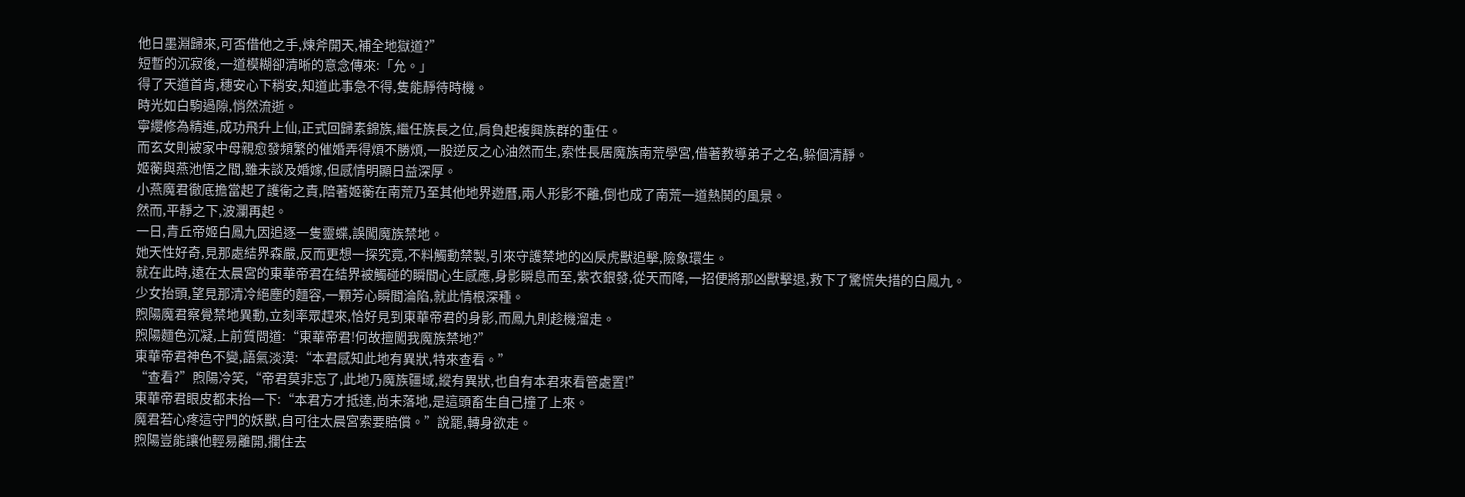他日墨淵歸來,可否借他之手,煉斧開天,補全地獄道?”
短暫的沉寂後,一道模糊卻清晰的意念傳來:「允。」
得了天道首肯,穗安心下稍安,知道此事急不得,隻能靜待時機。
時光如白駒過隙,悄然流逝。
寧纓修為精進,成功飛升上仙,正式回歸素錦族,繼任族長之位,肩負起複興族群的重任。
而玄女則被家中母親愈發頻繁的催婚弄得煩不勝煩,一股逆反之心油然而生,索性長居魔族南荒學宮,借著教導弟子之名,躲個清靜。
姬蘅與燕池悟之間,雖未談及婚嫁,但感情明顯日益深厚。
小燕魔君徹底擔當起了護衛之責,陪著姬蘅在南荒乃至其他地界遊曆,兩人形影不離,倒也成了南荒一道熱鬨的風景。
然而,平靜之下,波瀾再起。
一日,青丘帝姬白鳳九因追逐一隻靈蝶,誤闖魔族禁地。
她天性好奇,見那處結界森嚴,反而更想一探究竟,不料觸動禁製,引來守護禁地的凶戾虎獸追擊,險象環生。
就在此時,遠在太晨宮的東華帝君在結界被觸碰的瞬間心生感應,身影瞬息而至,紫衣銀發,從天而降,一招便將那凶獸擊退,救下了驚慌失措的白鳳九。
少女抬頭,望見那清冷絕塵的麵容,一顆芳心瞬間淪陷,就此情根深種。
煦陽魔君察覺禁地異動,立刻率眾趕來,恰好見到東華帝君的身影,而鳳九則趁機溜走。
煦陽麵色沉凝,上前質問道:“東華帝君!何故擅闖我魔族禁地?”
東華帝君神色不變,語氣淡漠:“本君感知此地有異狀,特來查看。”
“查看?”煦陽冷笑,“帝君莫非忘了,此地乃魔族疆域,縱有異狀,也自有本君來看管處置!”
東華帝君眼皮都未抬一下:“本君方才抵達,尚未落地,是這頭畜生自己撞了上來。
魔君若心疼這守門的妖獸,自可往太晨宮索要賠償。”說罷,轉身欲走。
煦陽豈能讓他輕易離開,攔住去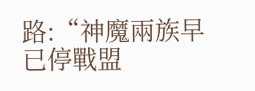路:“神魔兩族早已停戰盟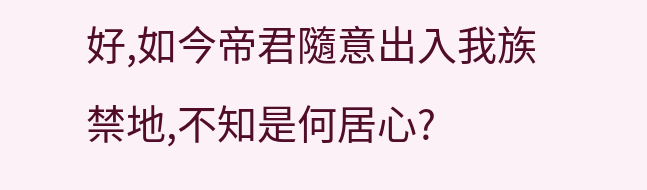好,如今帝君隨意出入我族禁地,不知是何居心?